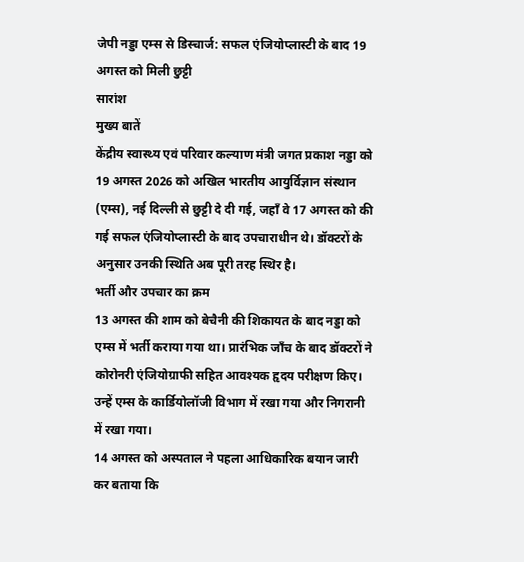जेपी नड्डा एम्स से डिस्चार्ज: सफल एंजियोप्लास्टी के बाद 19 अगस्त को मिली छुट्टी
सारांश
मुख्य बातें
केंद्रीय स्वास्थ्य एवं परिवार कल्याण मंत्री जगत प्रकाश नड्डा को 19 अगस्त 2026 को अखिल भारतीय आयुर्विज्ञान संस्थान (एम्स), नई दिल्ली से छुट्टी दे दी गई, जहाँ वे 17 अगस्त को की गई सफल एंजियोप्लास्टी के बाद उपचाराधीन थे। डॉक्टरों के अनुसार उनकी स्थिति अब पूरी तरह स्थिर है।
भर्ती और उपचार का क्रम
13 अगस्त की शाम को बेचैनी की शिकायत के बाद नड्डा को एम्स में भर्ती कराया गया था। प्रारंभिक जाँच के बाद डॉक्टरों ने कोरोनरी एंजियोग्राफी सहित आवश्यक हृदय परीक्षण किए। उन्हें एम्स के कार्डियोलॉजी विभाग में रखा गया और निगरानी में रखा गया।
14 अगस्त को अस्पताल ने पहला आधिकारिक बयान जारी कर बताया कि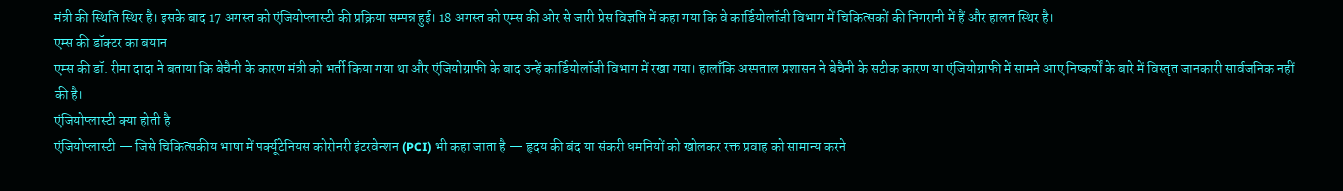मंत्री की स्थिति स्थिर है। इसके बाद 17 अगस्त को एंजियोप्लास्टी की प्रक्रिया सम्पन्न हुई। 18 अगस्त को एम्स की ओर से जारी प्रेस विज्ञप्ति में कहा गया कि वे कार्डियोलॉजी विभाग में चिकित्सकों की निगरानी में हैं और हालत स्थिर है।
एम्स की डॉक्टर का बयान
एम्स की डॉ. रीमा दादा ने बताया कि बेचैनी के कारण मंत्री को भर्ती किया गया था और एंजियोग्राफी के बाद उन्हें कार्डियोलॉजी विभाग में रखा गया। हालाँकि अस्पताल प्रशासन ने बेचैनी के सटीक कारण या एंजियोग्राफी में सामने आए निष्कर्षों के बारे में विस्तृत जानकारी सार्वजनिक नहीं की है।
एंजियोप्लास्टी क्या होती है
एंजियोप्लास्टी — जिसे चिकित्सकीय भाषा में पर्क्यूटेनियस कोरोनरी इंटरवेन्शन (PCI) भी कहा जाता है — हृदय की बंद या संकरी धमनियों को खोलकर रक्त प्रवाह को सामान्य करने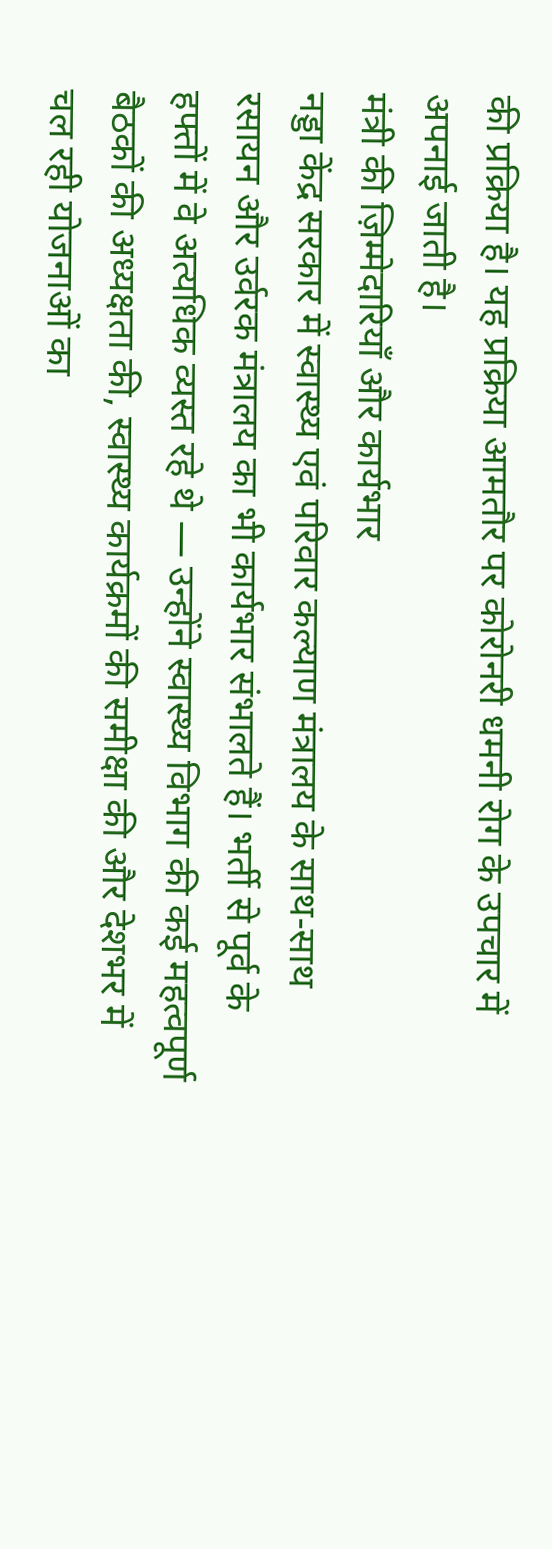की प्रक्रिया है। यह प्रक्रिया आमतौर पर कोरोनरी धमनी रोग के उपचार में अपनाई जाती है।
मंत्री की ज़िम्मेदारियाँ और कार्यभार
नड्डा केंद्र सरकार में स्वास्थ्य एवं परिवार कल्याण मंत्रालय के साथ-साथ रसायन और उर्वरक मंत्रालय का भी कार्यभार संभालते हैं। भर्ती से पूर्व के हफ्तों में वे अत्यधिक व्यस्त रहे थे — उन्होंने स्वास्थ्य विभाग की कई महत्वपूर्ण बैठकों की अध्यक्षता की, स्वास्थ्य कार्यक्रमों की समीक्षा की और देशभर में चल रही योजनाओं का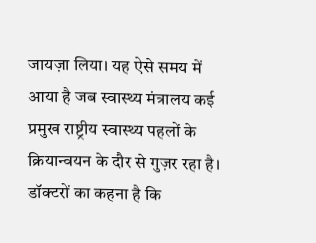जायज़ा लिया। यह ऐसे समय में आया है जब स्वास्थ्य मंत्रालय कई प्रमुख राष्ट्रीय स्वास्थ्य पहलों के क्रियान्वयन के दौर से गुज़र रहा है।
डॉक्टरों का कहना है कि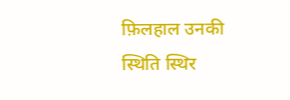फ़िलहाल उनकी स्थिति स्थिर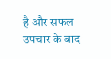है और सफल उपचार के बाद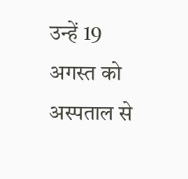उन्हें 19 अगस्त को अस्पताल से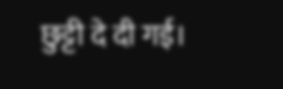छुट्टी दे दी गई।